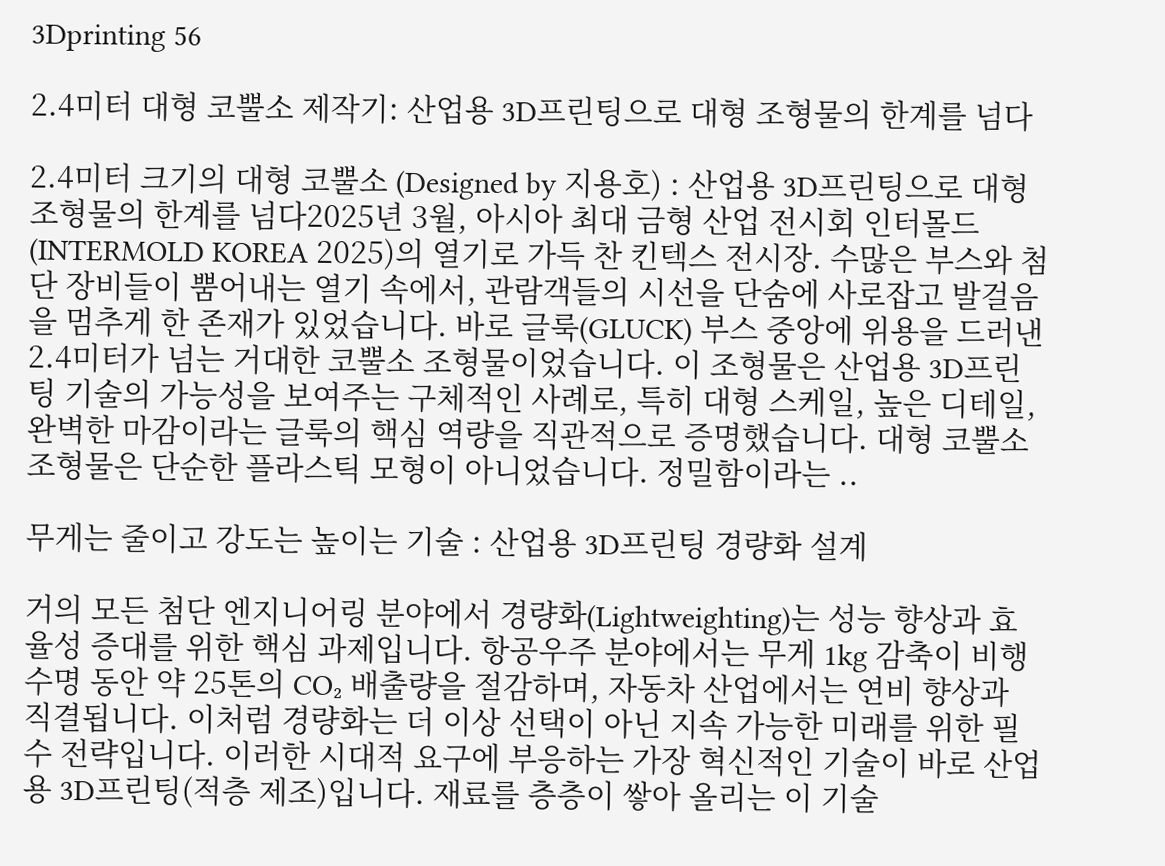3Dprinting 56

2.4미터 대형 코뿔소 제작기: 산업용 3D프린팅으로 대형 조형물의 한계를 넘다

2.4미터 크기의 대형 코뿔소 (Designed by 지용호) : 산업용 3D프린팅으로 대형 조형물의 한계를 넘다2025년 3월, 아시아 최대 금형 산업 전시회 인터몰드 (INTERMOLD KOREA 2025)의 열기로 가득 찬 킨텍스 전시장. 수많은 부스와 첨단 장비들이 뿜어내는 열기 속에서, 관람객들의 시선을 단숨에 사로잡고 발걸음을 멈추게 한 존재가 있었습니다. 바로 글룩(GLUCK) 부스 중앙에 위용을 드러낸 2.4미터가 넘는 거대한 코뿔소 조형물이었습니다. 이 조형물은 산업용 3D프린팅 기술의 가능성을 보여주는 구체적인 사례로, 특히 대형 스케일, 높은 디테일, 완벽한 마감이라는 글룩의 핵심 역량을 직관적으로 증명했습니다. 대형 코뿔소 조형물은 단순한 플라스틱 모형이 아니었습니다. 정밀함이라는 ..

무게는 줄이고 강도는 높이는 기술 : 산업용 3D프린팅 경량화 설계

거의 모든 첨단 엔지니어링 분야에서 경량화(Lightweighting)는 성능 향상과 효율성 증대를 위한 핵심 과제입니다. 항공우주 분야에서는 무게 1kg 감축이 비행 수명 동안 약 25톤의 CO₂ 배출량을 절감하며, 자동차 산업에서는 연비 향상과 직결됩니다. 이처럼 경량화는 더 이상 선택이 아닌 지속 가능한 미래를 위한 필수 전략입니다. 이러한 시대적 요구에 부응하는 가장 혁신적인 기술이 바로 산업용 3D프린팅(적층 제조)입니다. 재료를 층층이 쌓아 올리는 이 기술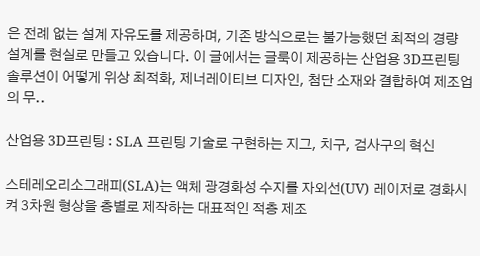은 전례 없는 설계 자유도를 제공하며, 기존 방식으로는 불가능했던 최적의 경량 설계를 현실로 만들고 있습니다. 이 글에서는 글룩이 제공하는 산업용 3D프린팅 솔루션이 어떻게 위상 최적화, 제너레이티브 디자인, 첨단 소재와 결합하여 제조업의 무..

산업용 3D프린팅 : SLA 프린팅 기술로 구현하는 지그, 치구, 검사구의 혁신

스테레오리소그래피(SLA)는 액체 광경화성 수지를 자외선(UV) 레이저로 경화시켜 3차원 형상을 층별로 제작하는 대표적인 적층 제조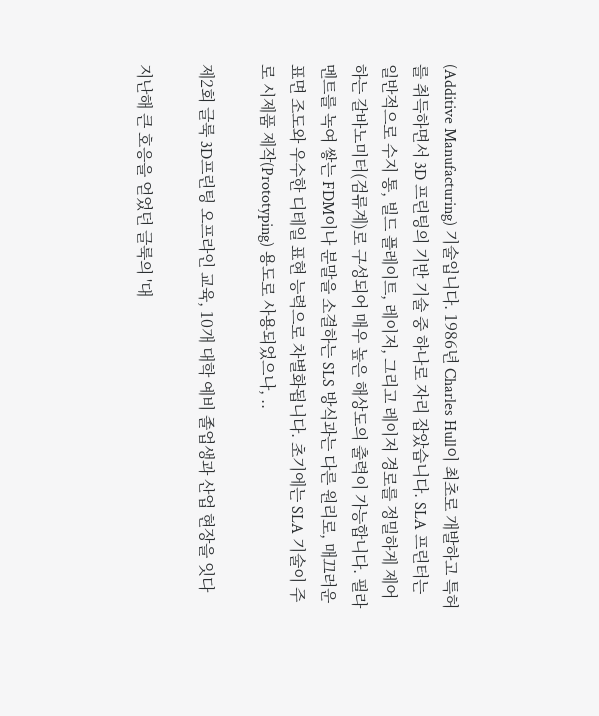(Additive Manufacturing) 기술입니다. 1986년 Charles Hull이 최초로 개발하고 특허를 취득하면서 3D 프린팅의 기반 기술 중 하나로 자리 잡았습니다. SLA 프린터는 일반적으로 수지 통, 빌드 플레이트, 레이저, 그리고 레이저 경로를 정밀하게 제어하는 갈바노미터(검류계)로 구성되어 매우 높은 해상도의 출력이 가능합니다. 필라멘트를 녹여 쌓는 FDM이나 분말을 소결하는 SLS 방식과는 다른 원리로, 매끄러운 표면 조도와 우수한 디테일 표현 능력으로 차별화됩니다. 초기에는 SLA 기술이 주로 시제품 제작(Prototyping) 용도로 사용되었으나, ..

제2회 글룩 3D프린팅 오프라인 교육, 10개 대학 예비 졸업생과 산업 현장을 잇다

지난해 큰 호응을 얻었던 글룩의 '대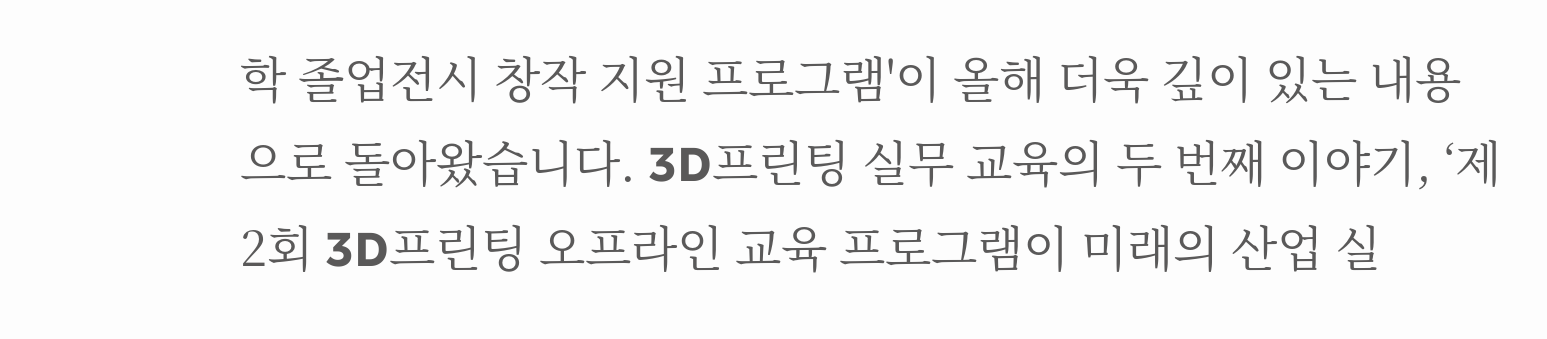학 졸업전시 창작 지원 프로그램'이 올해 더욱 깊이 있는 내용으로 돌아왔습니다. 3D프린팅 실무 교육의 두 번째 이야기, ‘제2회 3D프린팅 오프라인 교육 프로그램이 미래의 산업 실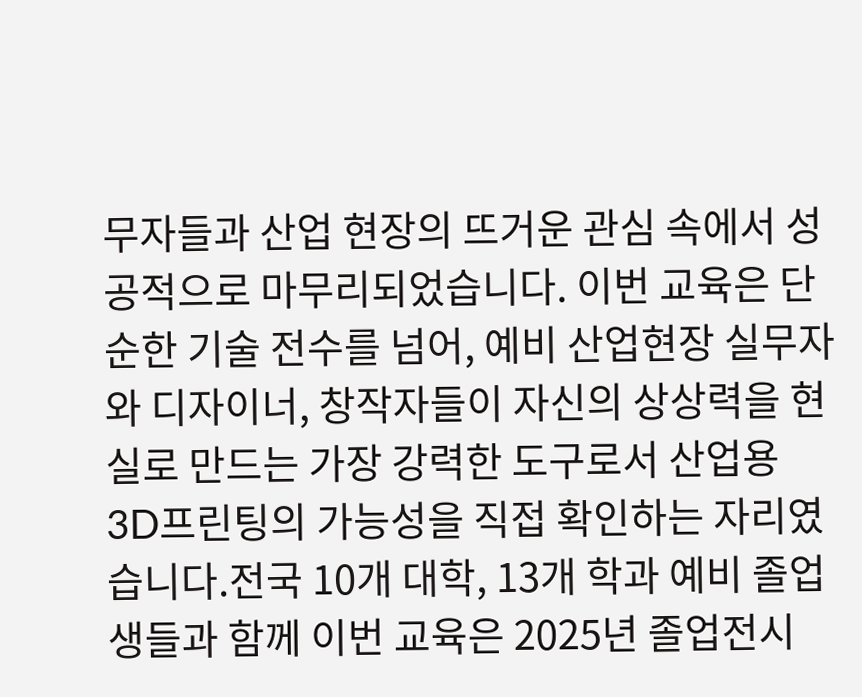무자들과 산업 현장의 뜨거운 관심 속에서 성공적으로 마무리되었습니다. 이번 교육은 단순한 기술 전수를 넘어, 예비 산업현장 실무자와 디자이너, 창작자들이 자신의 상상력을 현실로 만드는 가장 강력한 도구로서 산업용 3D프린팅의 가능성을 직접 확인하는 자리였습니다.전국 10개 대학, 13개 학과 예비 졸업생들과 함께 이번 교육은 2025년 졸업전시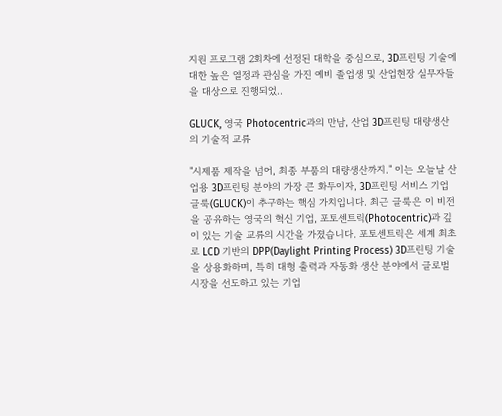지원 프로그램 2회차에 선정된 대학을 중심으로, 3D프린팅 기술에 대한 높은 열정과 관심을 가진 예비 졸업생 및 산업현장 실무자들을 대상으로 진행되었..

GLUCK, 영국 Photocentric과의 만남, 산업 3D프린팅 대량생산의 기술적 교류

"시제품 제작을 넘어, 최종 부품의 대량생산까지." 이는 오늘날 산업용 3D프린팅 분야의 가장 큰 화두이자, 3D프린팅 서비스 기업 글룩(GLUCK)이 추구하는 핵심 가치입니다. 최근 글룩은 이 비전을 공유하는 영국의 혁신 기업, 포토센트릭(Photocentric)과 깊이 있는 기술 교류의 시간을 가졌습니다. 포토센트릭은 세계 최초로 LCD 기반의 DPP(Daylight Printing Process) 3D프린팅 기술을 상용화하며, 특히 대형 출력과 자동화 생산 분야에서 글로벌 시장을 선도하고 있는 기업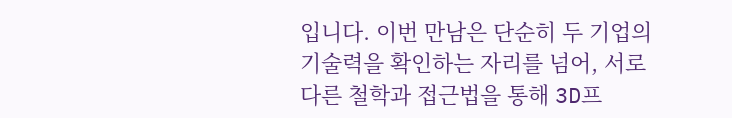입니다. 이번 만남은 단순히 두 기업의 기술력을 확인하는 자리를 넘어, 서로 다른 철학과 접근법을 통해 3D프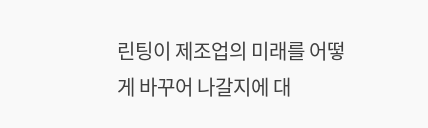린팅이 제조업의 미래를 어떻게 바꾸어 나갈지에 대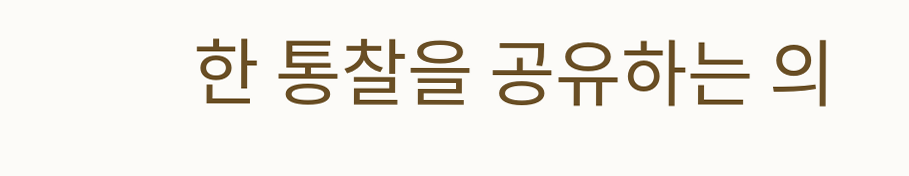한 통찰을 공유하는 의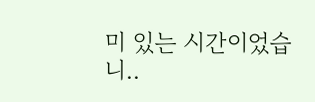미 있는 시간이었습니..